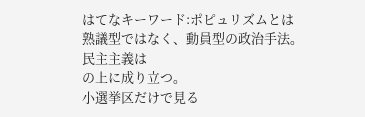はてなキーワード:ポピュリズムとは
熟議型ではなく、動員型の政治手法。
民主主義は
の上に成り立つ。
小選挙区だけで見る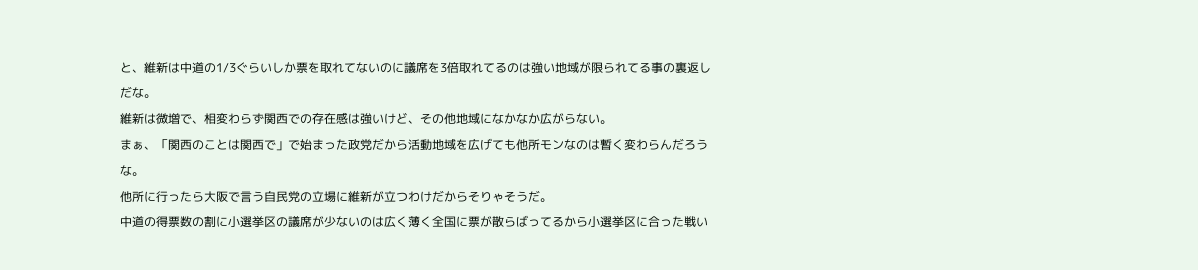と、維新は中道の1/3ぐらいしか票を取れてないのに議席を3倍取れてるのは強い地域が限られてる事の裏返しだな。
維新は微増で、相変わらず関西での存在感は強いけど、その他地域になかなか広がらない。
まぁ、「関西のことは関西で」で始まった政党だから活動地域を広げても他所モンなのは暫く変わらんだろうな。
他所に行ったら大阪で言う自民党の立場に維新が立つわけだからそりゃそうだ。
中道の得票数の割に小選挙区の議席が少ないのは広く薄く全国に票が散らばってるから小選挙区に合った戦い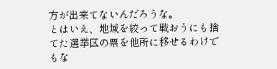方が出来てないんだろうな。
とはいえ、地域を絞って戦おうにも捨てた選挙区の票を他所に移せるわけでもな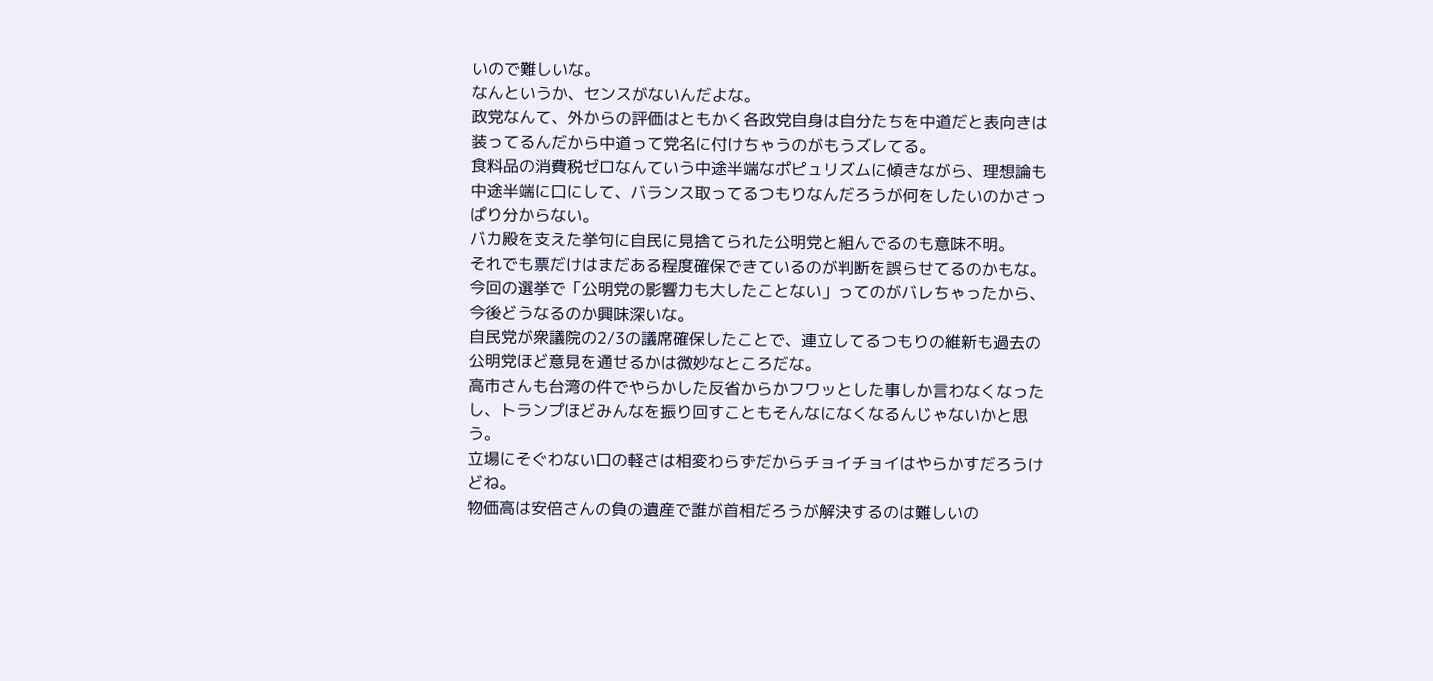いので難しいな。
なんというか、センスがないんだよな。
政党なんて、外からの評価はともかく各政党自身は自分たちを中道だと表向きは装ってるんだから中道って党名に付けちゃうのがもうズレてる。
食料品の消費税ゼロなんていう中途半端なポピュリズムに傾きながら、理想論も中途半端に口にして、バランス取ってるつもりなんだろうが何をしたいのかさっぱり分からない。
バカ殿を支えた挙句に自民に見捨てられた公明党と組んでるのも意味不明。
それでも票だけはまだある程度確保できているのが判断を誤らせてるのかもな。
今回の選挙で「公明党の影響力も大したことない」ってのがバレちゃったから、今後どうなるのか興味深いな。
自民党が衆議院の2/3の議席確保したことで、連立してるつもりの維新も過去の公明党ほど意見を通せるかは微妙なところだな。
高市さんも台湾の件でやらかした反省からかフワッとした事しか言わなくなったし、トランプほどみんなを振り回すこともそんなになくなるんじゃないかと思う。
立場にそぐわない口の軽さは相変わらずだからチョイチョイはやらかすだろうけどね。
物価高は安倍さんの負の遺産で誰が首相だろうが解決するのは難しいの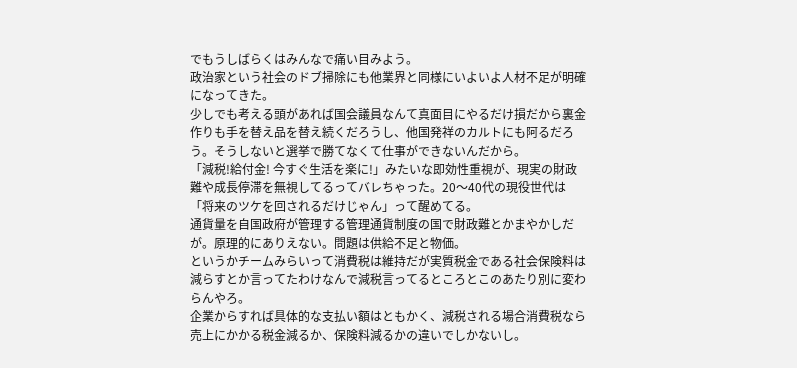でもうしばらくはみんなで痛い目みよう。
政治家という社会のドブ掃除にも他業界と同様にいよいよ人材不足が明確になってきた。
少しでも考える頭があれば国会議員なんて真面目にやるだけ損だから裏金作りも手を替え品を替え続くだろうし、他国発祥のカルトにも阿るだろう。そうしないと選挙で勝てなくて仕事ができないんだから。
「減税!給付金! 今すぐ生活を楽に!」みたいな即効性重視が、現実の財政難や成長停滞を無視してるってバレちゃった。20〜40代の現役世代は「将来のツケを回されるだけじゃん」って醒めてる。
通貨量を自国政府が管理する管理通貨制度の国で財政難とかまやかしだが。原理的にありえない。問題は供給不足と物価。
というかチームみらいって消費税は維持だが実質税金である社会保険料は減らすとか言ってたわけなんで減税言ってるところとこのあたり別に変わらんやろ。
企業からすれば具体的な支払い額はともかく、減税される場合消費税なら売上にかかる税金減るか、保険料減るかの違いでしかないし。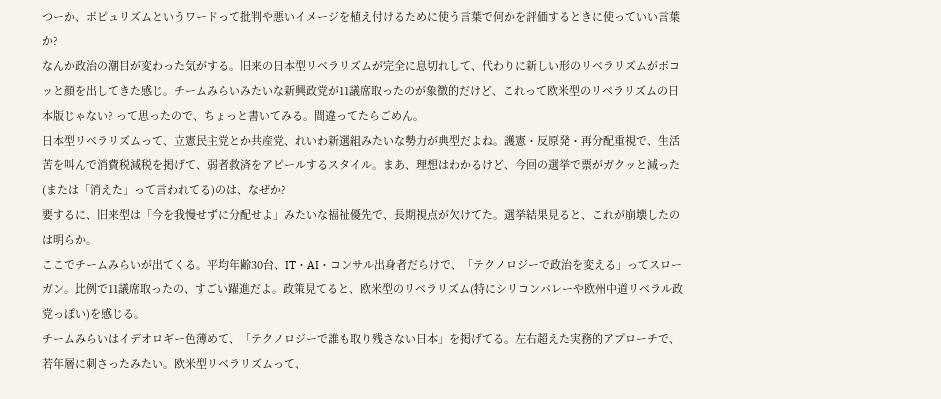つーか、ポピュリズムというワードって批判や悪いイメージを植え付けるために使う言葉で何かを評価するときに使っていい言葉か?
なんか政治の潮目が変わった気がする。旧来の日本型リベラリズムが完全に息切れして、代わりに新しい形のリベラリズムがポコッと顔を出してきた感じ。チームみらいみたいな新興政党が11議席取ったのが象徴的だけど、これって欧米型のリベラリズムの日本版じゃない? って思ったので、ちょっと書いてみる。間違ってたらごめん。
日本型リベラリズムって、立憲民主党とか共産党、れいわ新選組みたいな勢力が典型だよね。護憲・反原発・再分配重視で、生活苦を叫んで消費税減税を掲げて、弱者救済をアピールするスタイル。まあ、理想はわかるけど、今回の選挙で票がガクッと減った(または「消えた」って言われてる)のは、なぜか?
要するに、旧来型は「今を我慢せずに分配せよ」みたいな福祉優先で、長期視点が欠けてた。選挙結果見ると、これが崩壊したのは明らか。
ここでチームみらいが出てくる。平均年齢30台、IT・AI・コンサル出身者だらけで、「テクノロジーで政治を変える」ってスローガン。比例で11議席取ったの、すごい躍進だよ。政策見てると、欧米型のリベラリズム(特にシリコンバレーや欧州中道リベラル政党っぽい)を感じる。
チームみらいはイデオロギー色薄めて、「テクノロジーで誰も取り残さない日本」を掲げてる。左右超えた実務的アプローチで、若年層に刺さったみたい。欧米型リベラリズムって、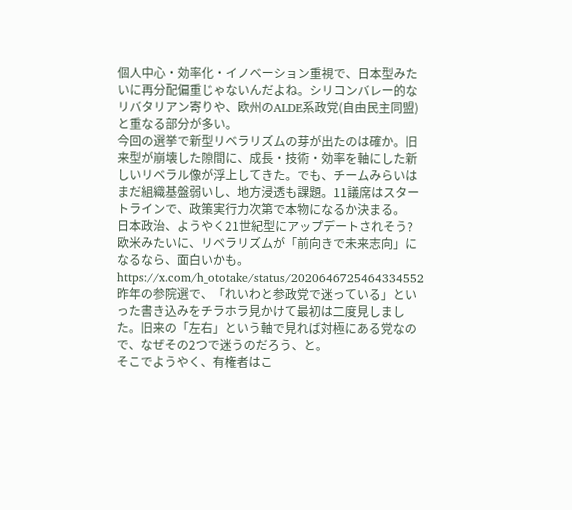個人中心・効率化・イノベーション重視で、日本型みたいに再分配偏重じゃないんだよね。シリコンバレー的なリバタリアン寄りや、欧州のALDE系政党(自由民主同盟)と重なる部分が多い。
今回の選挙で新型リベラリズムの芽が出たのは確か。旧来型が崩壊した隙間に、成長・技術・効率を軸にした新しいリベラル像が浮上してきた。でも、チームみらいはまだ組織基盤弱いし、地方浸透も課題。11議席はスタートラインで、政策実行力次第で本物になるか決まる。
日本政治、ようやく21世紀型にアップデートされそう?欧米みたいに、リベラリズムが「前向きで未来志向」になるなら、面白いかも。
https://x.com/h_ototake/status/2020646725464334552
昨年の参院選で、「れいわと参政党で迷っている」といった書き込みをチラホラ見かけて最初は二度見しました。旧来の「左右」という軸で見れば対極にある党なので、なぜその2つで迷うのだろう、と。
そこでようやく、有権者はこ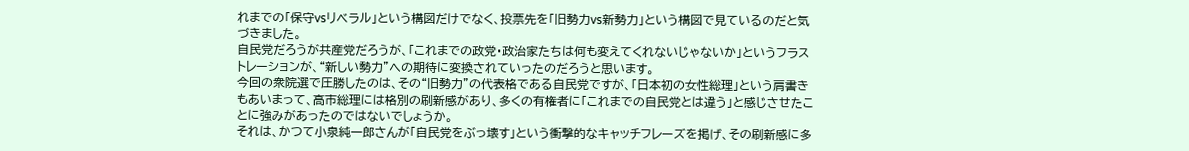れまでの「保守vsリベラル」という構図だけでなく、投票先を「旧勢力vs新勢力」という構図で見ているのだと気づきました。
自民党だろうが共産党だろうが、「これまでの政党・政治家たちは何も変えてくれないじゃないか」というフラストレーションが、“新しい勢力”への期待に変換されていったのだろうと思います。
今回の衆院選で圧勝したのは、その“旧勢力”の代表格である自民党ですが、「日本初の女性総理」という肩書きもあいまって、高市総理には格別の刷新感があり、多くの有権者に「これまでの自民党とは違う」と感じさせたことに強みがあったのではないでしょうか。
それは、かつて小泉純一郎さんが「自民党をぶっ壊す」という衝撃的なキャッチフレーズを掲げ、その刷新感に多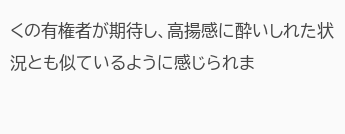くの有権者が期待し、高揚感に酔いしれた状況とも似ているように感じられま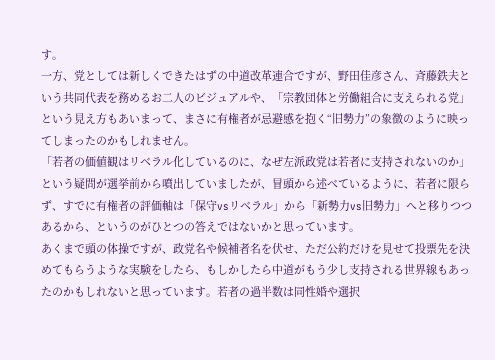す。
一方、党としては新しくできたはずの中道改革連合ですが、野田佳彦さん、斉藤鉄夫という共同代表を務めるお二人のビジュアルや、「宗教団体と労働組合に支えられる党」という見え方もあいまって、まさに有権者が忌避感を抱く“旧勢力”の象徴のように映ってしまったのかもしれません。
「若者の価値観はリベラル化しているのに、なぜ左派政党は若者に支持されないのか」という疑問が選挙前から噴出していましたが、冒頭から述べているように、若者に限らず、すでに有権者の評価軸は「保守vsリベラル」から「新勢力vs旧勢力」へと移りつつあるから、というのがひとつの答えではないかと思っています。
あくまで頭の体操ですが、政党名や候補者名を伏せ、ただ公約だけを見せて投票先を決めてもらうような実験をしたら、もしかしたら中道がもう少し支持される世界線もあったのかもしれないと思っています。若者の過半数は同性婚や選択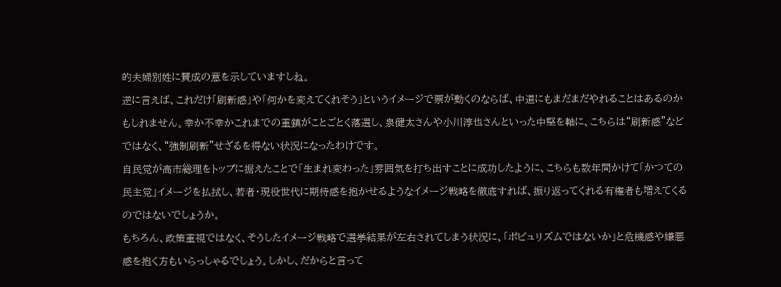的夫婦別姓に賛成の意を示していますしね。
逆に言えば、これだけ「刷新感」や「何かを変えてくれそう」というイメージで票が動くのならば、中道にもまだまだやれることはあるのかもしれません。幸か不幸かこれまでの重鎮がことごとく落選し、泉健太さんや小川淳也さんといった中堅を軸に、こちらは“刷新感”などではなく、“強制刷新”せざるを得ない状況になったわけです。
自民党が高市総理をトップに据えたことで「生まれ変わった」雰囲気を打ち出すことに成功したように、こちらも数年間かけて「かつての民主党」イメージを払拭し、若者・現役世代に期待感を抱かせるようなイメージ戦略を徹底すれば、振り返ってくれる有権者も増えてくるのではないでしょうか。
もちろん、政策重視ではなく、そうしたイメージ戦略で選挙結果が左右されてしまう状況に、「ポピュリズムではないか」と危機感や嫌悪感を抱く方もいらっしゃるでしょう。しかし、だからと言って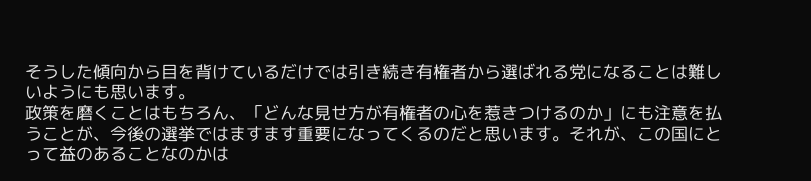そうした傾向から目を背けているだけでは引き続き有権者から選ばれる党になることは難しいようにも思います。
政策を磨くことはもちろん、「どんな見せ方が有権者の心を惹きつけるのか」にも注意を払うことが、今後の選挙ではますます重要になってくるのだと思います。それが、この国にとって益のあることなのかは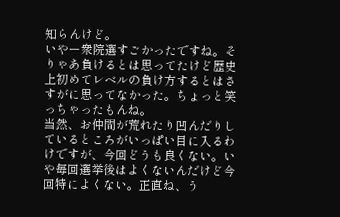知らんけど。
いやー衆院選すごかったですね。そりゃあ負けるとは思ってたけど歴史上初めてレベルの負け方するとはさすがに思ってなかった。ちょっと笑っちゃったもんね。
当然、お仲間が荒れたり凹んだりしているところがいっぱい目に入るわけですが、今回どうも良くない。いや毎回選挙後はよくないんだけど今回特によくない。正直ね、う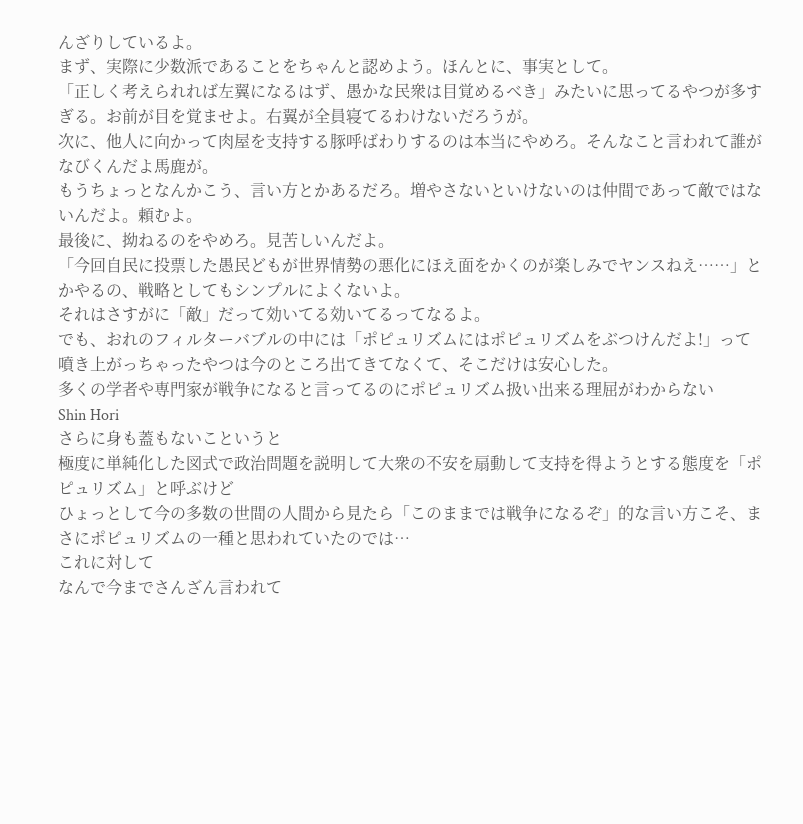んざりしているよ。
まず、実際に少数派であることをちゃんと認めよう。ほんとに、事実として。
「正しく考えられれば左翼になるはず、愚かな民衆は目覚めるべき」みたいに思ってるやつが多すぎる。お前が目を覚ませよ。右翼が全員寝てるわけないだろうが。
次に、他人に向かって肉屋を支持する豚呼ばわりするのは本当にやめろ。そんなこと言われて誰がなびくんだよ馬鹿が。
もうちょっとなんかこう、言い方とかあるだろ。増やさないといけないのは仲間であって敵ではないんだよ。頼むよ。
最後に、拗ねるのをやめろ。見苦しいんだよ。
「今回自民に投票した愚民どもが世界情勢の悪化にほえ面をかくのが楽しみでヤンスねえ……」とかやるの、戦略としてもシンプルによくないよ。
それはさすがに「敵」だって効いてる効いてるってなるよ。
でも、おれのフィルターバブルの中には「ポピュリズムにはポピュリズムをぶつけんだよ!」って噴き上がっちゃったやつは今のところ出てきてなくて、そこだけは安心した。
多くの学者や専門家が戦争になると言ってるのにポピュリズム扱い出来る理屈がわからない
Shin Hori
さらに身も蓋もないこというと
極度に単純化した図式で政治問題を説明して大衆の不安を扇動して支持を得ようとする態度を「ポピュリズム」と呼ぶけど
ひょっとして今の多数の世間の人間から見たら「このままでは戦争になるぞ」的な言い方こそ、まさにポピュリズムの一種と思われていたのでは…
これに対して
なんで今までさんざん言われて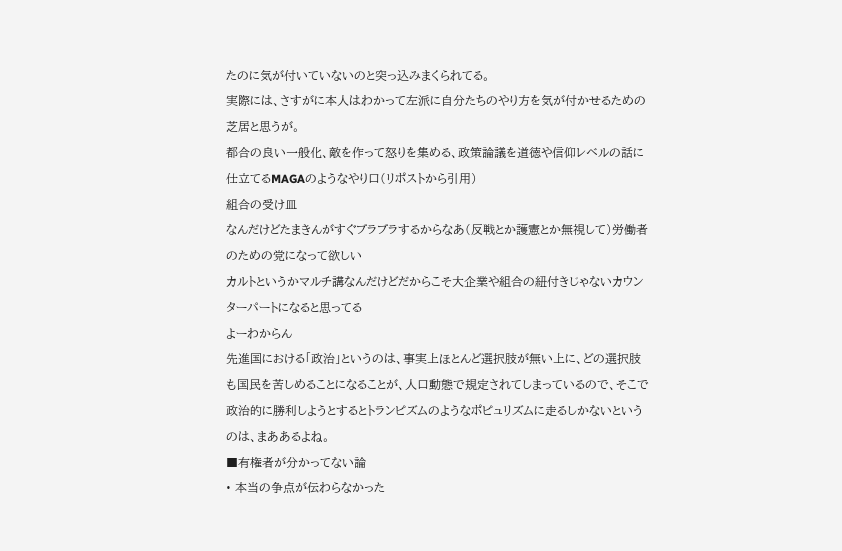たのに気が付いていないのと突っ込みまくられてる。
実際には、さすがに本人はわかって左派に自分たちのやり方を気が付かせるための芝居と思うが。
都合の良い一般化、敵を作って怒りを集める、政策論議を道徳や信仰レベルの話に仕立てるMAGAのようなやり口(リポストから引用)
組合の受け皿
なんだけどたまきんがすぐブラブラするからなあ(反戦とか護憲とか無視して)労働者のための党になって欲しい
カルトというかマルチ講なんだけどだからこそ大企業や組合の紐付きじゃないカウンターパートになると思ってる
よーわからん
先進国における「政治」というのは、事実上ほとんど選択肢が無い上に、どの選択肢も国民を苦しめることになることが、人口動態で規定されてしまっているので、そこで政治的に勝利しようとするとトランピズムのようなポピュリズムに走るしかないというのは、まああるよね。
■有権者が分かってない論
• 本当の争点が伝わらなかった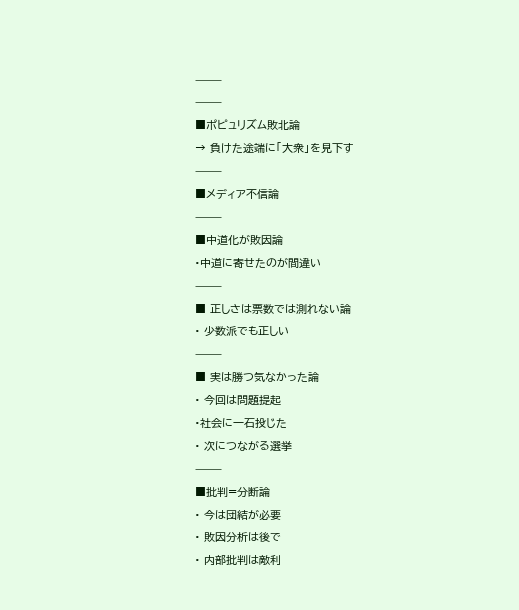⸻
⸻
■ポピュリズム敗北論
→ 負けた途端に「大衆」を見下す
⸻
■メディア不信論
⸻
■中道化が敗因論
•中道に寄せたのが間違い
⸻
■ 正しさは票数では測れない論
• 少数派でも正しい
⸻
■ 実は勝つ気なかった論
• 今回は問題提起
•社会に一石投じた
• 次につながる選挙
⸻
■批判=分断論
• 今は団結が必要
• 敗因分析は後で
• 内部批判は敵利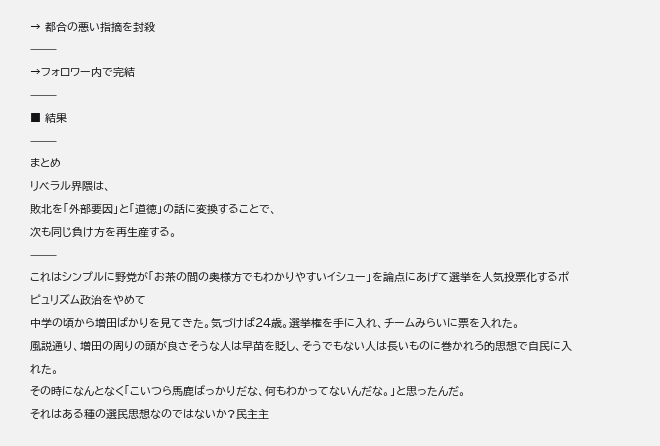→ 都合の悪い指摘を封殺
⸻
→フォロワー内で完結
⸻
■ 結果
⸻
まとめ
リベラル界隈は、
敗北を「外部要因」と「道徳」の話に変換することで、
次も同じ負け方を再生産する。
⸻
これはシンプルに野党が「お茶の間の奥様方でもわかりやすいイシュー」を論点にあげて選挙を人気投票化するポピュリズム政治をやめて
中学の頃から増田ばかりを見てきた。気づけば24歳。選挙権を手に入れ、チームみらいに票を入れた。
風説通り、増田の周りの頭が良さそうな人は早苗を貶し、そうでもない人は長いものに巻かれろ的思想で自民に入れた。
その時になんとなく「こいつら馬鹿ばっかりだな、何もわかってないんだな。」と思ったんだ。
それはある種の選民思想なのではないか?民主主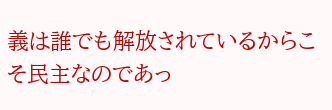義は誰でも解放されているからこそ民主なのであっ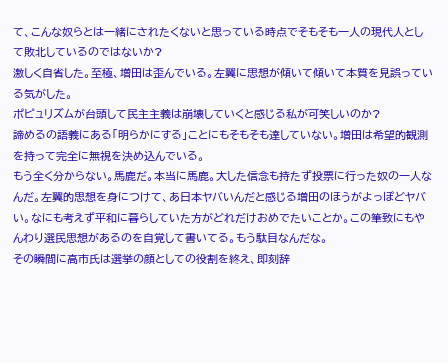て、こんな奴らとは一緒にされたくないと思っている時点でそもそも一人の現代人として敗北しているのではないか?
激しく自省した。至極、増田は歪んでいる。左翼に思想が傾いて傾いて本質を見誤っている気がした。
ポピュリズムが台頭して民主主義は崩壊していくと感じる私が可笑しいのか?
諦めるの語義にある「明らかにする」ことにもそもそも達していない。増田は希望的観測を持って完全に無視を決め込んでいる。
もう全く分からない。馬鹿だ。本当に馬鹿。大した信念も持たず投票に行った奴の一人なんだ。左翼的思想を身につけて、あ日本ヤバいんだと感じる増田のほうがよっぽどヤバい。なにも考えず平和に暮らしていた方がどれだけおめでたいことか。この筆致にもやんわり選民思想があるのを自覚して書いてる。もう駄目なんだな。
その瞬間に高市氏は選挙の顔としての役割を終え、即刻辞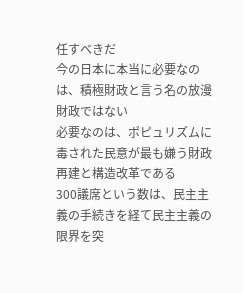任すべきだ
今の日本に本当に必要なのは、積極財政と言う名の放漫財政ではない
必要なのは、ポピュリズムに毒された民意が最も嫌う財政再建と構造改革である
300議席という数は、民主主義の手続きを経て民主主義の限界を突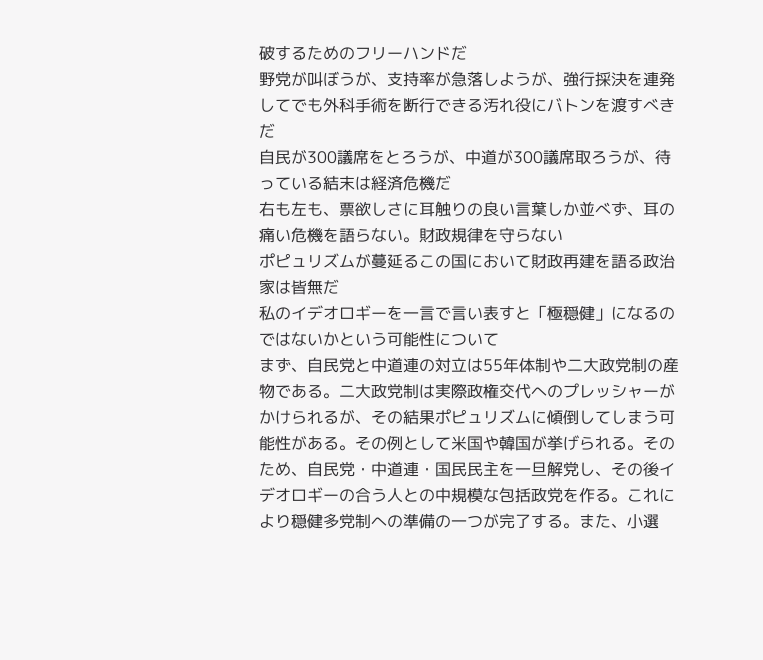破するためのフリーハンドだ
野党が叫ぼうが、支持率が急落しようが、強行採決を連発してでも外科手術を断行できる汚れ役にバトンを渡すべきだ
自民が300議席をとろうが、中道が300議席取ろうが、待っている結末は経済危機だ
右も左も、票欲しさに耳触りの良い言葉しか並べず、耳の痛い危機を語らない。財政規律を守らない
ポピュリズムが蔓延るこの国において財政再建を語る政治家は皆無だ
私のイデオロギーを一言で言い表すと「極穏健」になるのではないかという可能性について
まず、自民党と中道連の対立は55年体制や二大政党制の産物である。二大政党制は実際政権交代へのプレッシャーがかけられるが、その結果ポピュリズムに傾倒してしまう可能性がある。その例として米国や韓国が挙げられる。そのため、自民党・中道連・国民民主を一旦解党し、その後イデオロギーの合う人との中規模な包括政党を作る。これにより穏健多党制への準備の一つが完了する。また、小選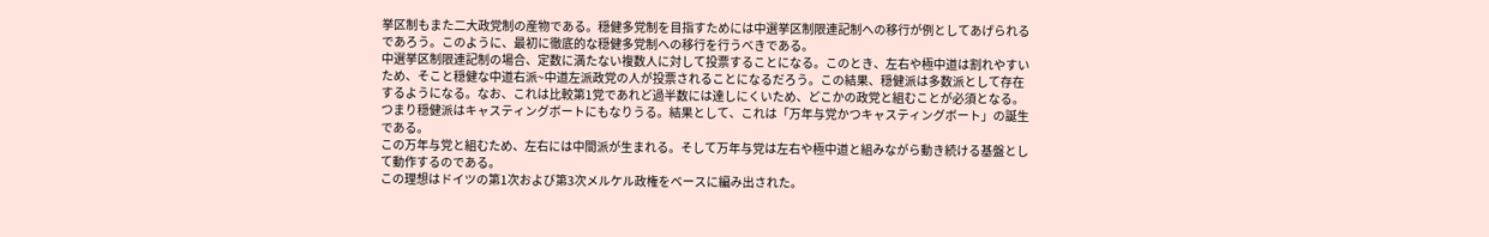挙区制もまた二大政党制の産物である。穏健多党制を目指すためには中選挙区制限連記制への移行が例としてあげられるであろう。このように、最初に徹底的な穏健多党制への移行を行うべきである。
中選挙区制限連記制の場合、定数に満たない複数人に対して投票することになる。このとき、左右や極中道は割れやすいため、そこと穏健な中道右派~中道左派政党の人が投票されることになるだろう。この結果、穏健派は多数派として存在するようになる。なお、これは比較第1党であれど過半数には達しにくいため、どこかの政党と組むことが必須となる。つまり穏健派はキャスティングボートにもなりうる。結果として、これは「万年与党かつキャスティングボート」の誕生である。
この万年与党と組むため、左右には中間派が生まれる。そして万年与党は左右や極中道と組みながら動き続ける基盤として動作するのである。
この理想はドイツの第1次および第3次メルケル政権をベースに編み出された。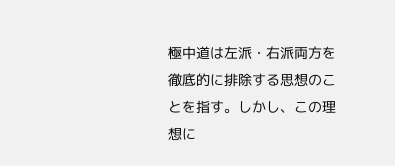極中道は左派・右派両方を徹底的に排除する思想のことを指す。しかし、この理想に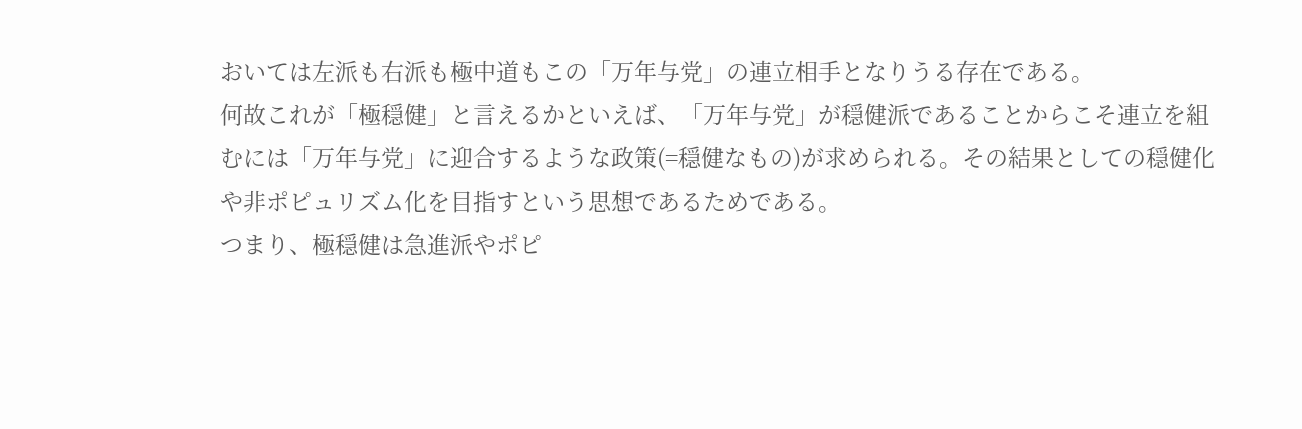おいては左派も右派も極中道もこの「万年与党」の連立相手となりうる存在である。
何故これが「極穏健」と言えるかといえば、「万年与党」が穏健派であることからこそ連立を組むには「万年与党」に迎合するような政策(=穏健なもの)が求められる。その結果としての穏健化や非ポピュリズム化を目指すという思想であるためである。
つまり、極穏健は急進派やポピ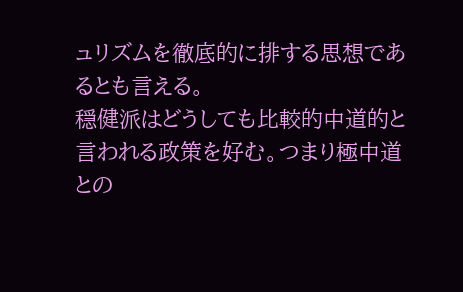ュリズムを徹底的に排する思想であるとも言える。
穏健派はどうしても比較的中道的と言われる政策を好む。つまり極中道との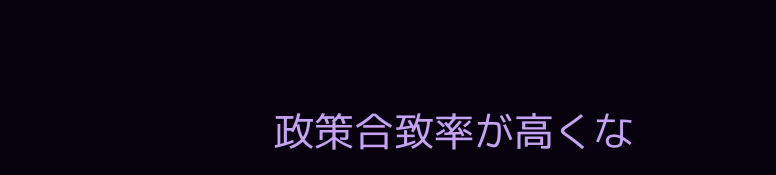政策合致率が高くな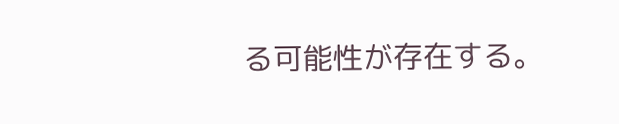る可能性が存在する。